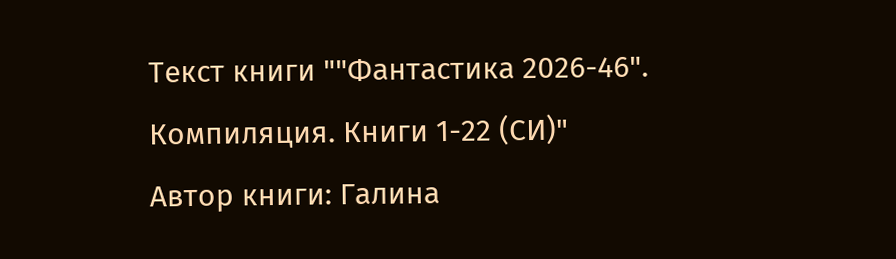Текст книги ""Фантастика 2026-46". Компиляция. Книги 1-22 (СИ)"
Автор книги: Галина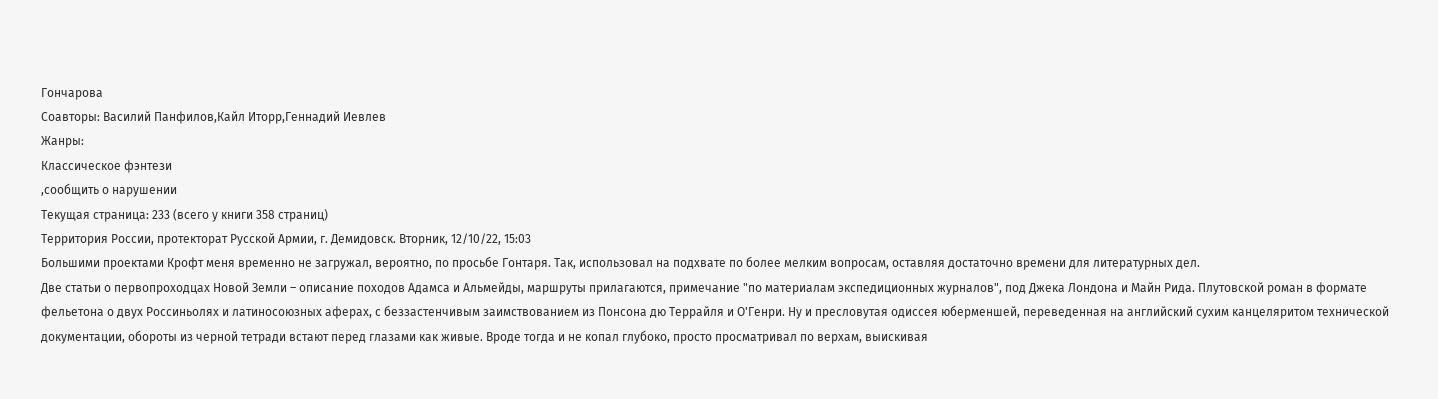Гончарова
Соавторы: Василий Панфилов,Кайл Иторр,Геннадий Иевлев
Жанры:
Классическое фэнтези
,сообщить о нарушении
Текущая страница: 233 (всего у книги 358 страниц)
Территория России, протекторат Русской Армии, г. Демидовск. Вторник, 12/10/22, 15:03
Большими проектами Крофт меня временно не загружал, вероятно, по просьбе Гонтаря. Так, использовал на подхвате по более мелким вопросам, оставляя достаточно времени для литературных дел.
Две статьи о первопроходцах Новой Земли – описание походов Адамса и Альмейды, маршруты прилагаются, примечание "по материалам экспедиционных журналов", под Джека Лондона и Майн Рида. Плутовской роман в формате фельетона о двух Россиньолях и латиносоюзных аферах, с беззастенчивым заимствованием из Понсона дю Террайля и О'Генри. Ну и пресловутая одиссея юберменшей, переведенная на английский сухим канцеляритом технической документации, обороты из черной тетради встают перед глазами как живые. Вроде тогда и не копал глубоко, просто просматривал по верхам, выискивая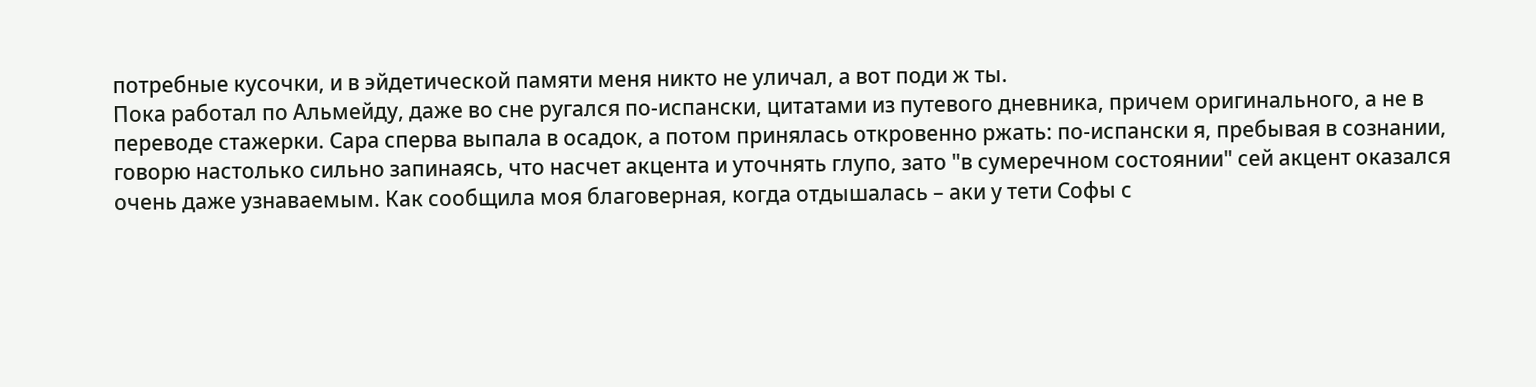потребные кусочки, и в эйдетической памяти меня никто не уличал, а вот поди ж ты.
Пока работал по Альмейду, даже во сне ругался по-испански, цитатами из путевого дневника, причем оригинального, а не в переводе стажерки. Сара сперва выпала в осадок, а потом принялась откровенно ржать: по-испански я, пребывая в сознании, говорю настолько сильно запинаясь, что насчет акцента и уточнять глупо, зато "в сумеречном состоянии" сей акцент оказался очень даже узнаваемым. Как сообщила моя благоверная, когда отдышалась – аки у тети Софы с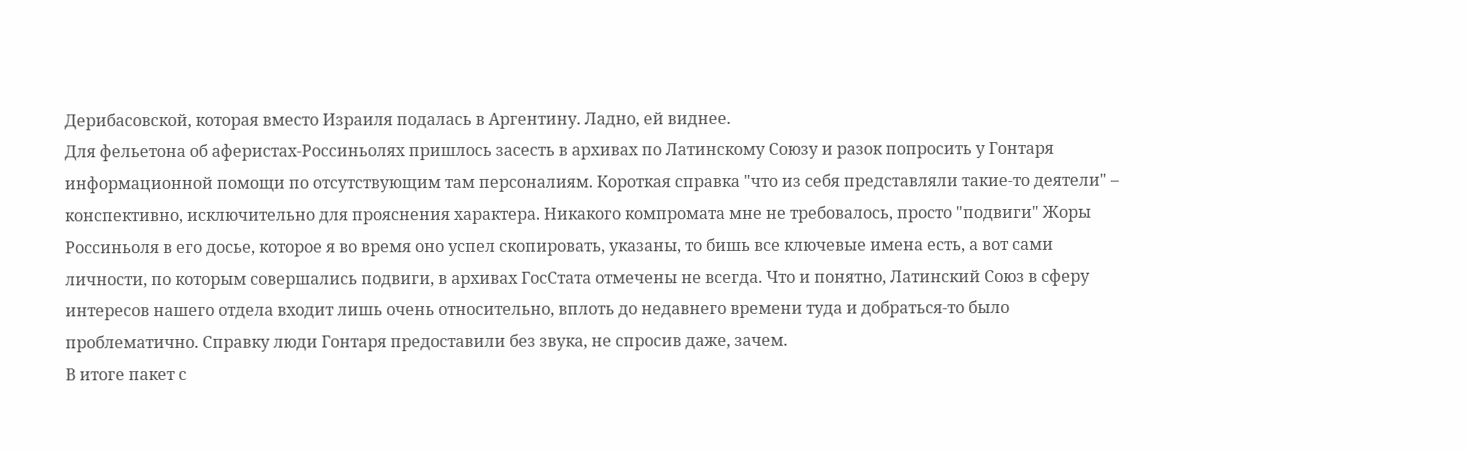Дерибасовской, которая вместо Израиля подалась в Аргентину. Ладно, ей виднее.
Для фельетона об аферистах-Россиньолях пришлось засесть в архивах по Латинскому Союзу и разок попросить у Гонтаря информационной помощи по отсутствующим там персоналиям. Короткая справка "что из себя представляли такие-то деятели" – конспективно, исключительно для прояснения характера. Никакого компромата мне не требовалось, просто "подвиги" Жоры Россиньоля в его досье, которое я во время оно успел скопировать, указаны, то бишь все ключевые имена есть, а вот сами личности, по которым совершались подвиги, в архивах ГосСтата отмечены не всегда. Что и понятно, Латинский Союз в сферу интересов нашего отдела входит лишь очень относительно, вплоть до недавнего времени туда и добраться-то было проблематично. Справку люди Гонтаря предоставили без звука, не спросив даже, зачем.
В итоге пакет с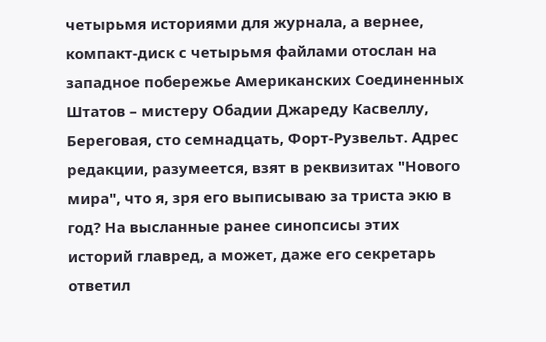четырьмя историями для журнала, а вернее, компакт-диск с четырьмя файлами отослан на западное побережье Американских Соединенных Штатов – мистеру Обадии Джареду Касвеллу, Береговая, сто семнадцать, Форт-Рузвельт. Адрес редакции, разумеется, взят в реквизитах "Нового мира", что я, зря его выписываю за триста экю в год? На высланные ранее синопсисы этих историй главред, а может, даже его секретарь ответил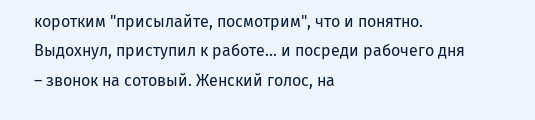коротким "присылайте, посмотрим", что и понятно.
Выдохнул, приступил к работе... и посреди рабочего дня – звонок на сотовый. Женский голос, на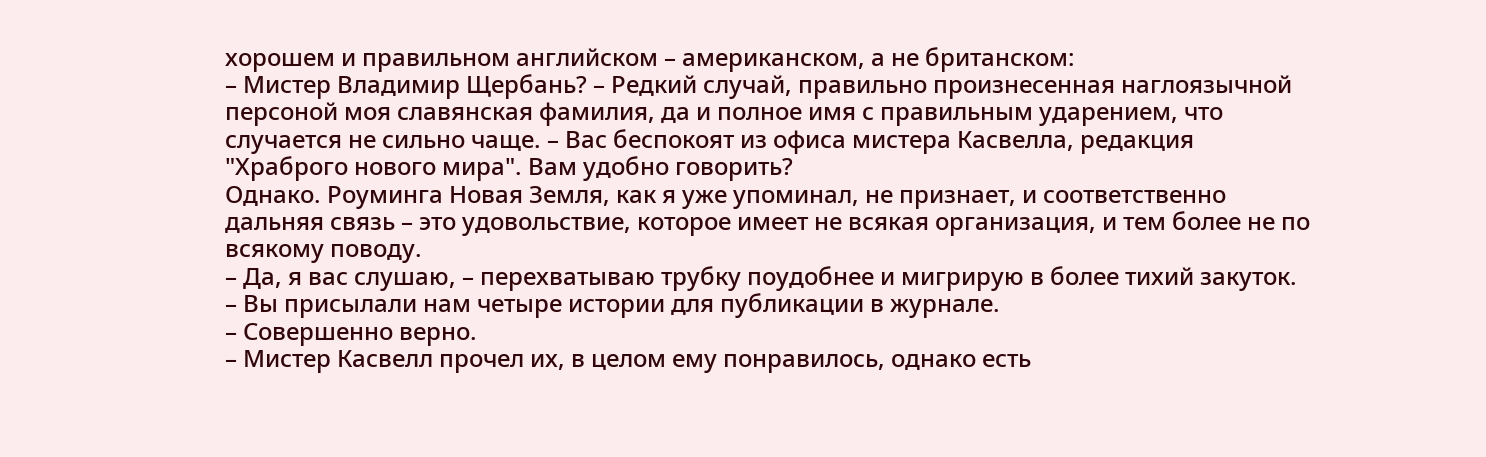хорошем и правильном английском – американском, а не британском:
– Мистер Владимир Щербань? – Редкий случай, правильно произнесенная наглоязычной персоной моя славянская фамилия, да и полное имя с правильным ударением, что случается не сильно чаще. – Вас беспокоят из офиса мистера Касвелла, редакция "Храброго нового мира". Вам удобно говорить?
Однако. Роуминга Новая Земля, как я уже упоминал, не признает, и соответственно дальняя связь – это удовольствие, которое имеет не всякая организация, и тем более не по всякому поводу.
– Да, я вас слушаю, – перехватываю трубку поудобнее и мигрирую в более тихий закуток.
– Вы присылали нам четыре истории для публикации в журнале.
– Совершенно верно.
– Мистер Касвелл прочел их, в целом ему понравилось, однако есть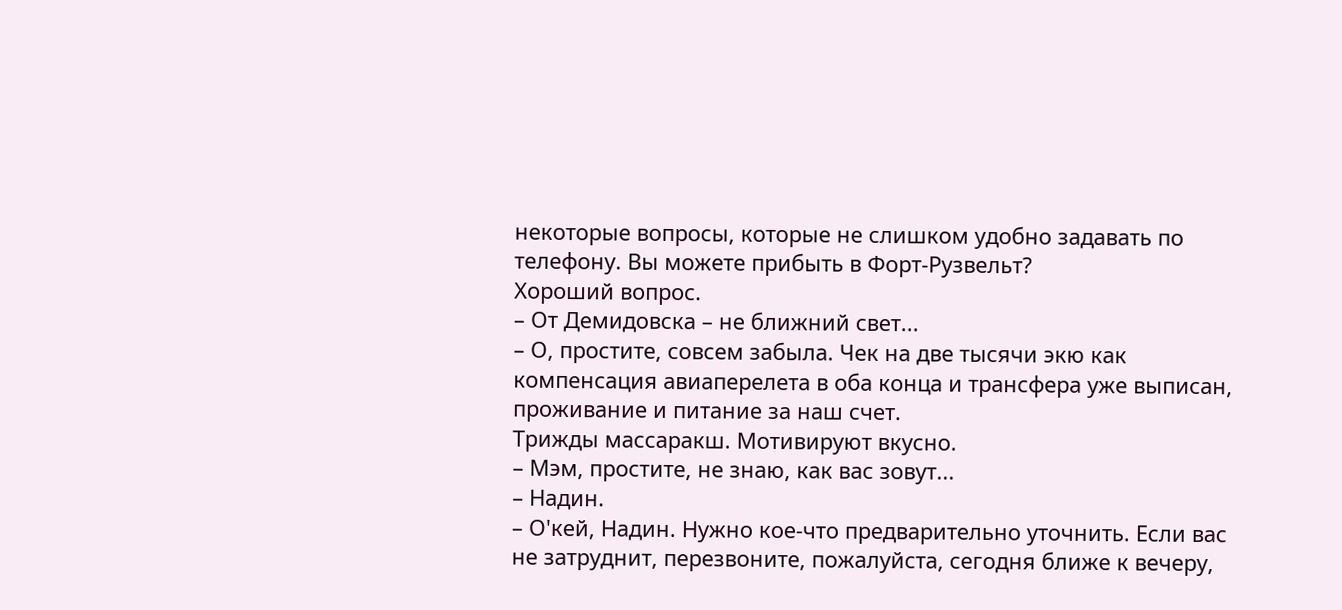некоторые вопросы, которые не слишком удобно задавать по телефону. Вы можете прибыть в Форт-Рузвельт?
Хороший вопрос.
– От Демидовска – не ближний свет...
– О, простите, совсем забыла. Чек на две тысячи экю как компенсация авиаперелета в оба конца и трансфера уже выписан, проживание и питание за наш счет.
Трижды массаракш. Мотивируют вкусно.
– Мэм, простите, не знаю, как вас зовут...
– Надин.
– О'кей, Надин. Нужно кое-что предварительно уточнить. Если вас не затруднит, перезвоните, пожалуйста, сегодня ближе к вечеру,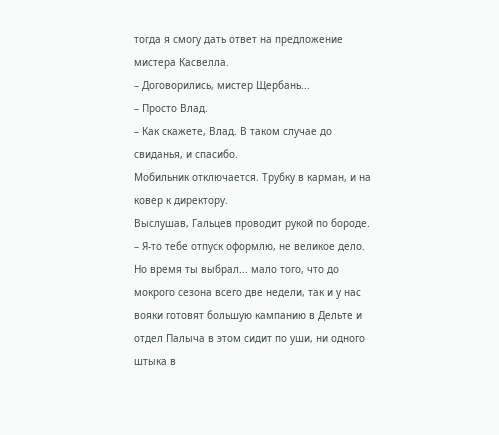тогда я смогу дать ответ на предложение мистера Касвелла.
– Договорились, мистер Щербань...
– Просто Влад.
– Как скажете, Влад. В таком случае до свиданья, и спасибо.
Мобильник отключается. Трубку в карман, и на ковер к директору.
Выслушав, Гальцев проводит рукой по бороде.
– Я-то тебе отпуск оформлю, не великое дело. Но время ты выбрал... мало того, что до мокрого сезона всего две недели, так и у нас вояки готовят большую кампанию в Дельте и отдел Палыча в этом сидит по уши, ни одного штыка в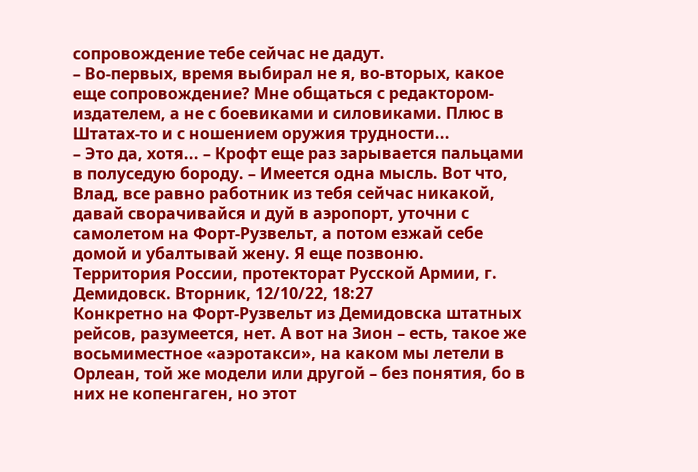сопровождение тебе сейчас не дадут.
– Во-первых, время выбирал не я, во-вторых, какое еще сопровождение? Мне общаться с редактором-издателем, а не с боевиками и силовиками. Плюс в Штатах-то и с ношением оружия трудности...
– Это да, хотя... – Крофт еще раз зарывается пальцами в полуседую бороду. – Имеется одна мысль. Вот что, Влад, все равно работник из тебя сейчас никакой, давай сворачивайся и дуй в аэропорт, уточни с самолетом на Форт-Рузвельт, а потом езжай себе домой и убалтывай жену. Я еще позвоню.
Территория России, протекторат Русской Армии, г. Демидовск. Вторник, 12/10/22, 18:27
Конкретно на Форт-Рузвельт из Демидовска штатных рейсов, разумеется, нет. А вот на Зион – есть, такое же восьмиместное «аэротакси», на каком мы летели в Орлеан, той же модели или другой – без понятия, бо в них не копенгаген, но этот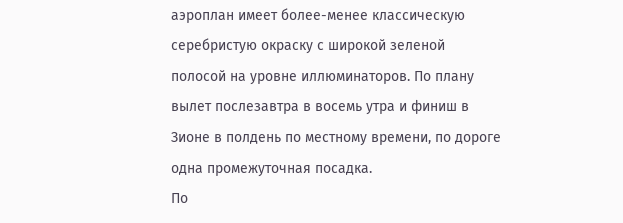аэроплан имеет более-менее классическую серебристую окраску с широкой зеленой полосой на уровне иллюминаторов. По плану вылет послезавтра в восемь утра и финиш в Зионе в полдень по местному времени, по дороге одна промежуточная посадка.
По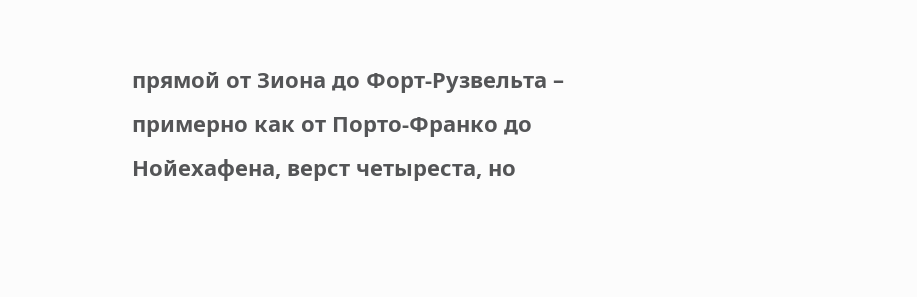прямой от Зиона до Форт-Рузвельта – примерно как от Порто-Франко до Нойехафена, верст четыреста, но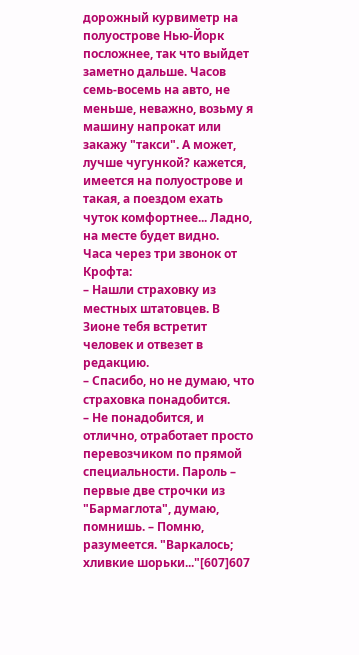дорожный курвиметр на полуострове Нью-Йорк посложнее, так что выйдет заметно дальше. Часов семь-восемь на авто, не меньше, неважно, возьму я машину напрокат или закажу "такси". А может, лучше чугункой? кажется, имеется на полуострове и такая, а поездом ехать чуток комфортнее... Ладно, на месте будет видно.
Часа через три звонок от Крофта:
– Нашли страховку из местных штатовцев. В Зионе тебя встретит человек и отвезет в редакцию.
– Спасибо, но не думаю, что страховка понадобится.
– Не понадобится, и отлично, отработает просто перевозчиком по прямой специальности. Пароль – первые две строчки из "Бармаглота", думаю, помнишь. – Помню, разумеется. "Варкалось; хливкие шорьки..."[607]607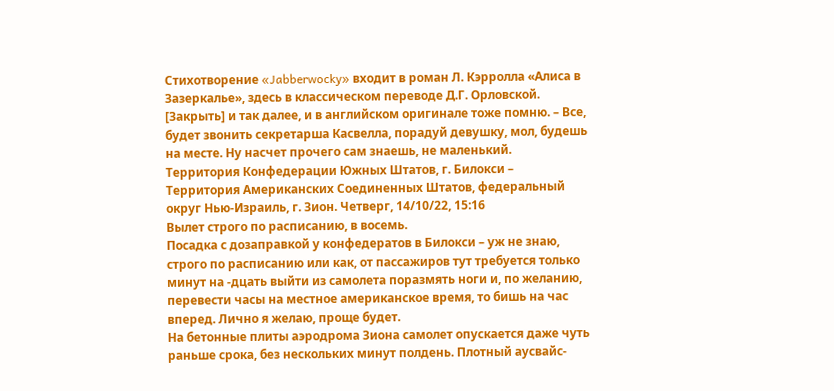Стихотворение «Jabberwocky» входит в роман Л. Кэрролла «Алиса в Зазеркалье», здесь в классическом переводе Д.Г. Орловской.
[Закрыть] и так далее, и в английском оригинале тоже помню. – Все, будет звонить секретарша Касвелла, порадуй девушку, мол, будешь на месте. Ну насчет прочего сам знаешь, не маленький.
Территория Конфедерации Южных Штатов, г. Билокси – Территория Американских Соединенных Штатов, федеральный округ Нью-Израиль, г. Зион. Четверг, 14/10/22, 15:16
Вылет строго по расписанию, в восемь.
Посадка с дозаправкой у конфедератов в Билокси – уж не знаю, строго по расписанию или как, от пассажиров тут требуется только минут на -дцать выйти из самолета поразмять ноги и, по желанию, перевести часы на местное американское время, то бишь на час вперед. Лично я желаю, проще будет.
На бетонные плиты аэродрома Зиона самолет опускается даже чуть раньше срока, без нескольких минут полдень. Плотный аусвайс-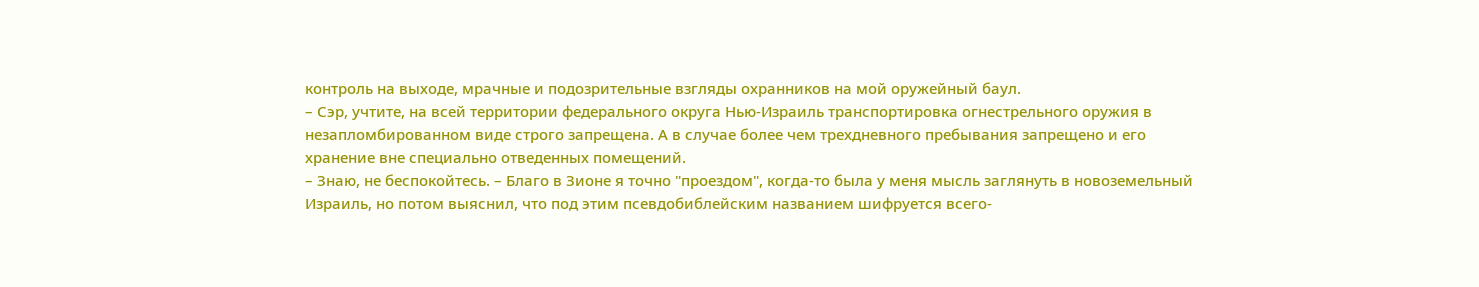контроль на выходе, мрачные и подозрительные взгляды охранников на мой оружейный баул.
– Сэр, учтите, на всей территории федерального округа Нью-Израиль транспортировка огнестрельного оружия в незапломбированном виде строго запрещена. А в случае более чем трехдневного пребывания запрещено и его хранение вне специально отведенных помещений.
– Знаю, не беспокойтесь. – Благо в Зионе я точно "проездом", когда-то была у меня мысль заглянуть в новоземельный Израиль, но потом выяснил, что под этим псевдобиблейским названием шифруется всего-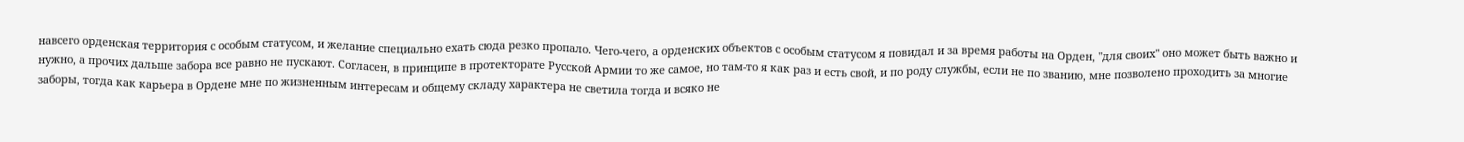навсего орденская территория с особым статусом, и желание специально ехать сюда резко пропало. Чего-чего, а орденских объектов с особым статусом я повидал и за время работы на Орден, "для своих" оно может быть важно и нужно, а прочих дальше забора все равно не пускают. Согласен, в принципе в протекторате Русской Армии то же самое, но там-то я как раз и есть свой, и по роду службы, если не по званию, мне позволено проходить за многие заборы, тогда как карьера в Ордене мне по жизненным интересам и общему складу характера не светила тогда и всяко не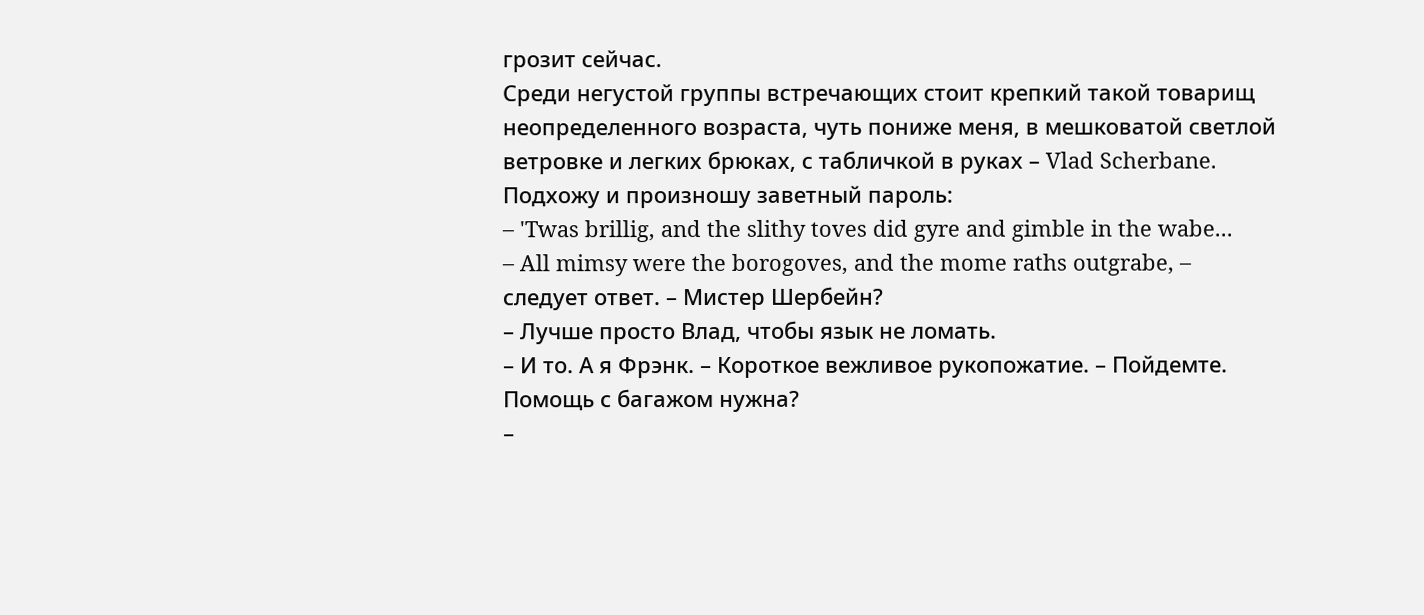грозит сейчас.
Среди негустой группы встречающих стоит крепкий такой товарищ неопределенного возраста, чуть пониже меня, в мешковатой светлой ветровке и легких брюках, с табличкой в руках – Vlad Scherbane. Подхожу и произношу заветный пароль:
– 'Twas brillig, and the slithy toves did gyre and gimble in the wabe...
– All mimsy were the borogoves, and the mome raths outgrabe, – следует ответ. – Мистер Шербейн?
– Лучше просто Влад, чтобы язык не ломать.
– И то. А я Фрэнк. – Короткое вежливое рукопожатие. – Пойдемте. Помощь с багажом нужна?
–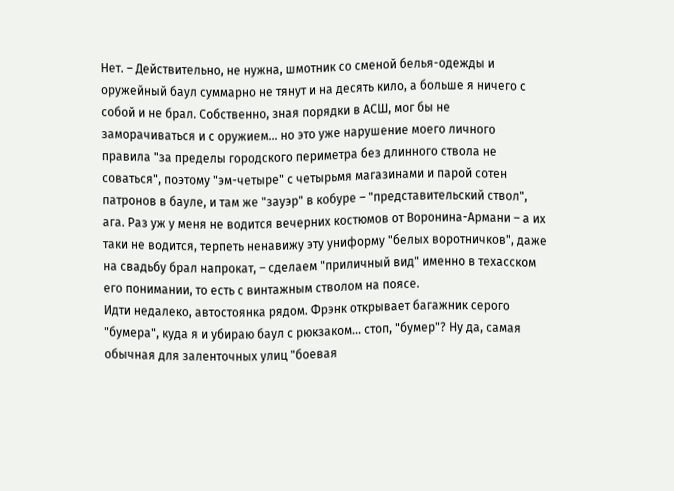Нет. – Действительно, не нужна, шмотник со сменой белья-одежды и оружейный баул суммарно не тянут и на десять кило, а больше я ничего с собой и не брал. Собственно, зная порядки в АСШ, мог бы не заморачиваться и с оружием... но это уже нарушение моего личного правила "за пределы городского периметра без длинного ствола не соваться", поэтому "эм-четыре" с четырьмя магазинами и парой сотен патронов в бауле, и там же "зауэр" в кобуре – "представительский ствол", ага. Раз уж у меня не водится вечерних костюмов от Воронина-Армани – а их таки не водится, терпеть ненавижу эту униформу "белых воротничков", даже на свадьбу брал напрокат, – сделаем "приличный вид" именно в техасском его понимании, то есть с винтажным стволом на поясе.
Идти недалеко, автостоянка рядом. Фрэнк открывает багажник серого "бумера", куда я и убираю баул с рюкзаком... стоп, "бумер"? Ну да, самая обычная для заленточных улиц "боевая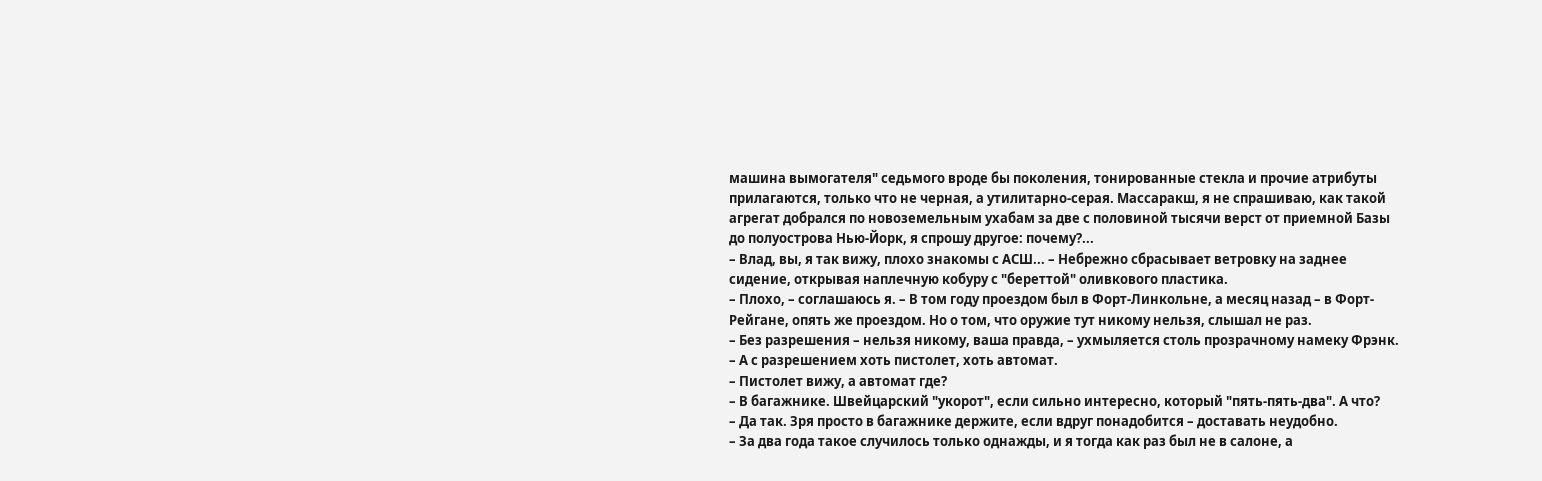машина вымогателя" седьмого вроде бы поколения, тонированные стекла и прочие атрибуты прилагаются, только что не черная, а утилитарно-серая. Массаракш, я не спрашиваю, как такой агрегат добрался по новоземельным ухабам за две с половиной тысячи верст от приемной Базы до полуострова Нью-Йорк, я спрошу другое: почему?...
– Влад, вы, я так вижу, плохо знакомы с АСШ... – Небрежно сбрасывает ветровку на заднее сидение, открывая наплечную кобуру с "береттой" оливкового пластика.
– Плохо, – соглашаюсь я. – В том году проездом был в Форт-Линкольне, а месяц назад – в Форт-Рейгане, опять же проездом. Но о том, что оружие тут никому нельзя, слышал не раз.
– Без разрешения – нельзя никому, ваша правда, – ухмыляется столь прозрачному намеку Фрэнк. – А с разрешением хоть пистолет, хоть автомат.
– Пистолет вижу, а автомат где?
– В багажнике. Швейцарский "укорот", если сильно интересно, который "пять-пять-два". А что?
– Да так. Зря просто в багажнике держите, если вдруг понадобится – доставать неудобно.
– За два года такое случилось только однажды, и я тогда как раз был не в салоне, а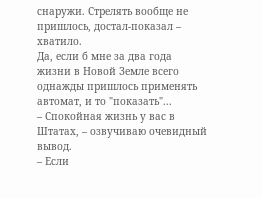снаружи. Стрелять вообще не пришлось, достал-показал – хватило.
Да, если б мне за два года жизни в Новой Земле всего однажды пришлось применять автомат, и то "показать"...
– Спокойная жизнь у вас в Штатах, – озвучиваю очевидный вывод.
– Если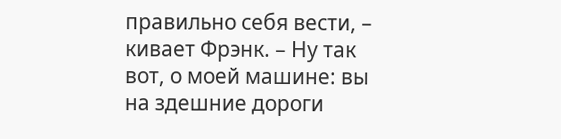правильно себя вести, – кивает Фрэнк. – Ну так вот, о моей машине: вы на здешние дороги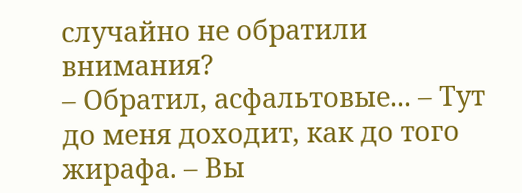случайно не обратили внимания?
– Обратил, асфальтовые... – Тут до меня доходит, как до того жирафа. – Вы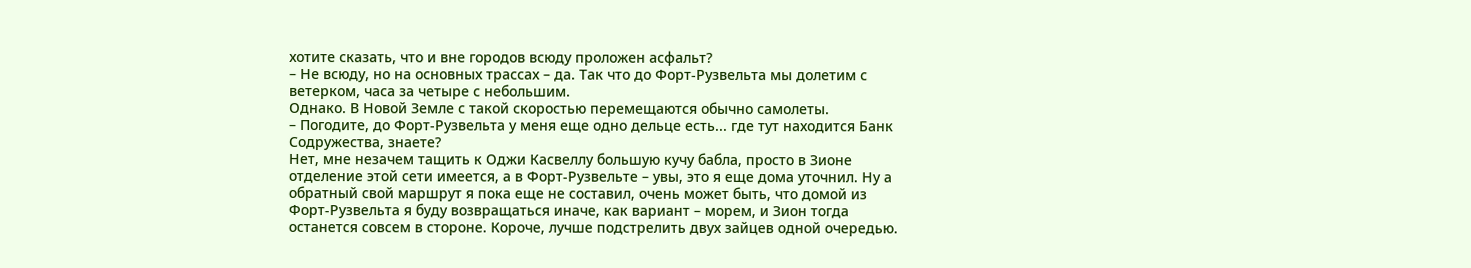хотите сказать, что и вне городов всюду проложен асфальт?
– Не всюду, но на основных трассах – да. Так что до Форт-Рузвельта мы долетим с ветерком, часа за четыре с небольшим.
Однако. В Новой Земле с такой скоростью перемещаются обычно самолеты.
– Погодите, до Форт-Рузвельта у меня еще одно дельце есть... где тут находится Банк Содружества, знаете?
Нет, мне незачем тащить к Оджи Касвеллу большую кучу бабла, просто в Зионе отделение этой сети имеется, а в Форт-Рузвельте – увы, это я еще дома уточнил. Ну а обратный свой маршрут я пока еще не составил, очень может быть, что домой из Форт-Рузвельта я буду возвращаться иначе, как вариант – морем, и Зион тогда останется совсем в стороне. Короче, лучше подстрелить двух зайцев одной очередью.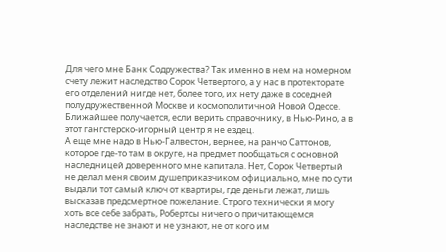Для чего мне Банк Содружества? Так именно в нем на номерном счету лежит наследство Сорок Четвертого, а у нас в протекторате его отделений нигде нет, более того, их нету даже в соседней полудружественной Москве и космополитичной Новой Одессе. Ближайшее получается, если верить справочнику, в Нью-Рино, а в этот гангстерско-игорный центр я не ездец.
А еще мне надо в Нью-Галвестон, вернее, на ранчо Саттонов, которое где-то там в округе, на предмет пообщаться с основной наследницей доверенного мне капитала. Нет, Сорок Четвертый не делал меня своим душеприказчиком официально, мне по сути выдали тот самый ключ от квартиры, где деньги лежат, лишь высказав предсмертное пожелание. Строго технически я могу хоть все себе забрать, Робертсы ничего о причитающемся наследстве не знают и не узнают, не от кого им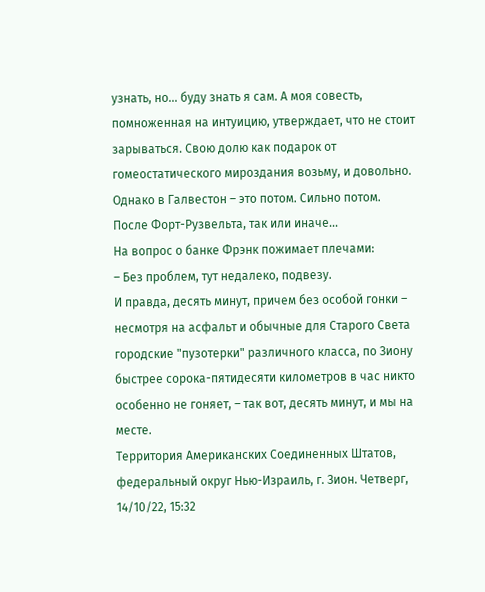узнать, но... буду знать я сам. А моя совесть, помноженная на интуицию, утверждает, что не стоит зарываться. Свою долю как подарок от гомеостатического мироздания возьму, и довольно.
Однако в Галвестон – это потом. Сильно потом. После Форт-Рузвельта, так или иначе...
На вопрос о банке Фрэнк пожимает плечами:
– Без проблем, тут недалеко, подвезу.
И правда, десять минут, причем без особой гонки – несмотря на асфальт и обычные для Старого Света городские "пузотерки" различного класса, по Зиону быстрее сорока-пятидесяти километров в час никто особенно не гоняет, – так вот, десять минут, и мы на месте.
Территория Американских Соединенных Штатов, федеральный округ Нью-Израиль, г. Зион. Четверг, 14/10/22, 15:32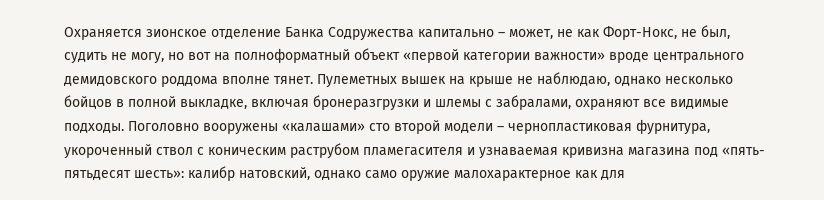Охраняется зионское отделение Банка Содружества капитально – может, не как Форт-Нокс, не был, судить не могу, но вот на полноформатный объект «первой категории важности» вроде центрального демидовского роддома вполне тянет. Пулеметных вышек на крыше не наблюдаю, однако несколько бойцов в полной выкладке, включая бронеразгрузки и шлемы с забралами, охраняют все видимые подходы. Поголовно вооружены «калашами» сто второй модели – чернопластиковая фурнитура, укороченный ствол с коническим раструбом пламегасителя и узнаваемая кривизна магазина под «пять-пятьдесят шесть»: калибр натовский, однако само оружие малохарактерное как для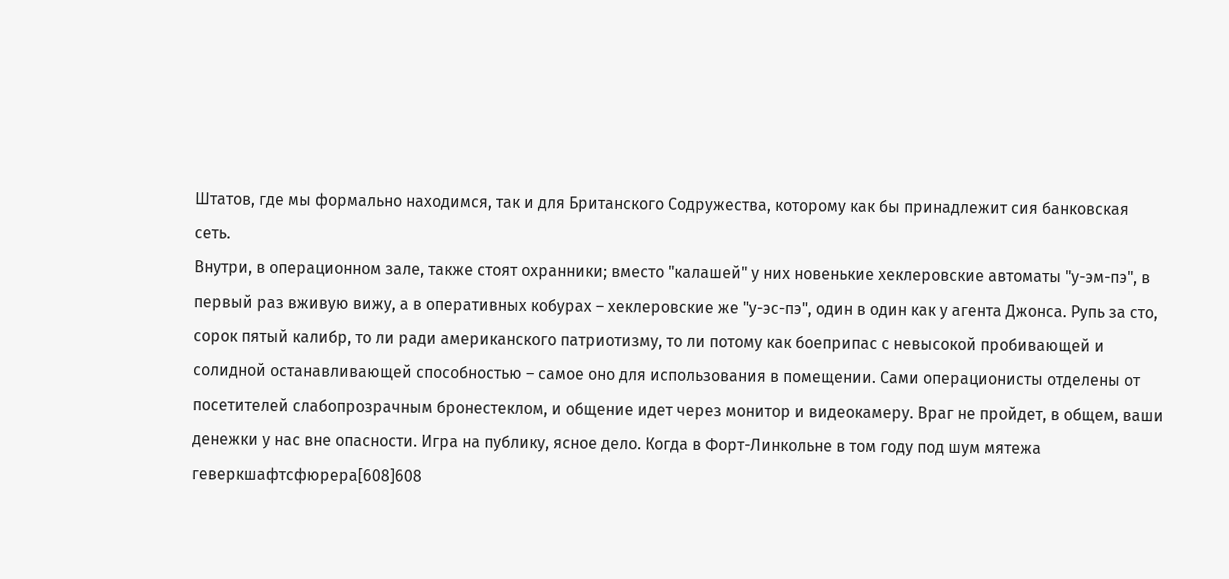Штатов, где мы формально находимся, так и для Британского Содружества, которому как бы принадлежит сия банковская сеть.
Внутри, в операционном зале, также стоят охранники; вместо "калашей" у них новенькие хеклеровские автоматы "у-эм-пэ", в первый раз вживую вижу, а в оперативных кобурах – хеклеровские же "у-эс-пэ", один в один как у агента Джонса. Рупь за сто, сорок пятый калибр, то ли ради американского патриотизму, то ли потому как боеприпас с невысокой пробивающей и солидной останавливающей способностью – самое оно для использования в помещении. Сами операционисты отделены от посетителей слабопрозрачным бронестеклом, и общение идет через монитор и видеокамеру. Враг не пройдет, в общем, ваши денежки у нас вне опасности. Игра на публику, ясное дело. Когда в Форт-Линкольне в том году под шум мятежа геверкшафтсфюрера[608]608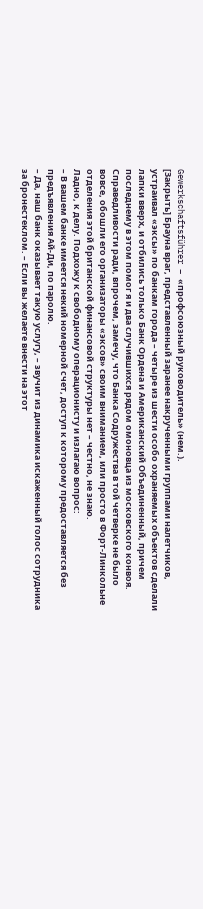Gewerkschaftsführer – «профсоюзный руководитель» (нем.).
[Закрыть] Брауна враг, представленный заранее накрученными группами налетчиков, устраивал «эксы» по банкам города – четыре из шести особо охраняемых объектов сделали лапки вверх, и отбились только Банк Ордена и Американский Объединенный, причем последнему в этом помог я и два случившихся рядом омоновца из московского конвоя. Справедливости ради, впрочем, замечу, что Банка Содружества в той четверке не было вовсе, обошли его организаторы «эксов» своим вниманием, или просто в Форт-Линкольне отделения этой британской финансовой структуры нет – честно, не знаю.
Ладно, к делу. Подхожу к свободному операционисту и излагаю вопрос:
– В вашем банке имеется некий номерной счет, доступ к которому предоставляется без предъявления Ай-Ди, по паролю.
– Да, наш банк оказывает такую услугу, – звучит из динамика искаженный голос сотрудника за бронестеклом. – Если вы желаете внести на этот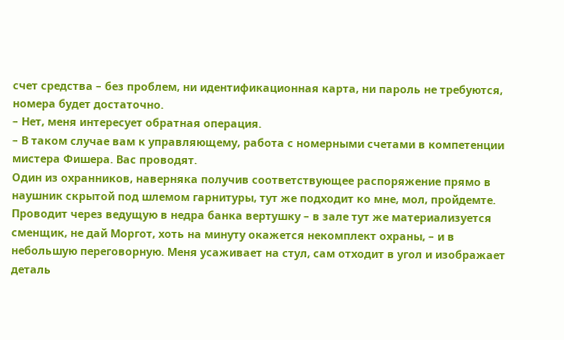счет средства – без проблем, ни идентификационная карта, ни пароль не требуются, номера будет достаточно.
– Нет, меня интересует обратная операция.
– В таком случае вам к управляющему, работа с номерными счетами в компетенции мистера Фишера. Вас проводят.
Один из охранников, наверняка получив соответствующее распоряжение прямо в наушник скрытой под шлемом гарнитуры, тут же подходит ко мне, мол, пройдемте. Проводит через ведущую в недра банка вертушку – в зале тут же материализуется сменщик, не дай Моргот, хоть на минуту окажется некомплект охраны, – и в небольшую переговорную. Меня усаживает на стул, сам отходит в угол и изображает деталь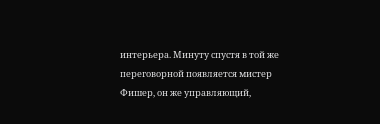интерьера. Минуту спустя в той же переговорной появляется мистер Фишер, он же управляющий,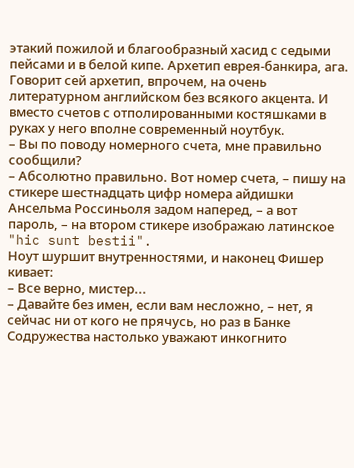этакий пожилой и благообразный хасид с седыми пейсами и в белой кипе. Архетип еврея-банкира, ага.
Говорит сей архетип, впрочем, на очень литературном английском без всякого акцента. И вместо счетов с отполированными костяшками в руках у него вполне современный ноутбук.
– Вы по поводу номерного счета, мне правильно сообщили?
– Абсолютно правильно. Вот номер счета, – пишу на стикере шестнадцать цифр номера айдишки Ансельма Россиньоля задом наперед, – а вот пароль, – на втором стикере изображаю латинское "hic sunt bestii".
Ноут шуршит внутренностями, и наконец Фишер кивает:
– Все верно, мистер...
– Давайте без имен, если вам несложно, – нет, я сейчас ни от кого не прячусь, но раз в Банке Содружества настолько уважают инкогнито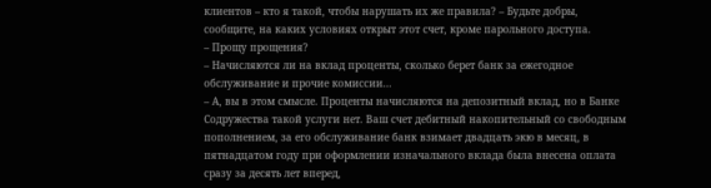клиентов – кто я такой, чтобы нарушать их же правила? – Будьте добры, сообщите, на каких условиях открыт этот счет, кроме парольного доступа.
– Прощу прощения?
– Начисляются ли на вклад проценты, сколько берет банк за ежегодное обслуживание и прочие комиссии...
– А, вы в этом смысле. Проценты начисляются на депозитный вклад, но в Банке Содружества такой услуги нет. Ваш счет дебитный накопительный со свободным пополнением, за его обслуживание банк взимает двадцать экю в месяц, в пятнадцатом году при оформлении изначального вклада была внесена оплата сразу за десять лет вперед,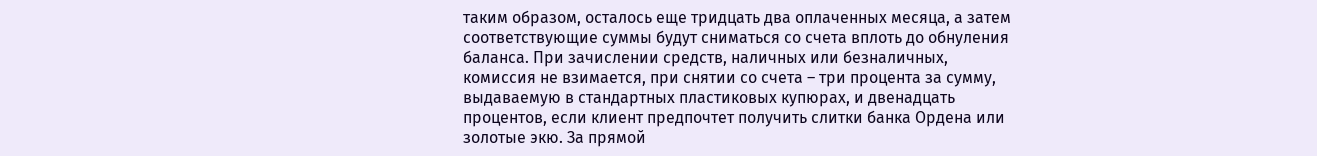таким образом, осталось еще тридцать два оплаченных месяца, а затем соответствующие суммы будут сниматься со счета вплоть до обнуления баланса. При зачислении средств, наличных или безналичных, комиссия не взимается, при снятии со счета – три процента за сумму, выдаваемую в стандартных пластиковых купюрах, и двенадцать процентов, если клиент предпочтет получить слитки банка Ордена или золотые экю. За прямой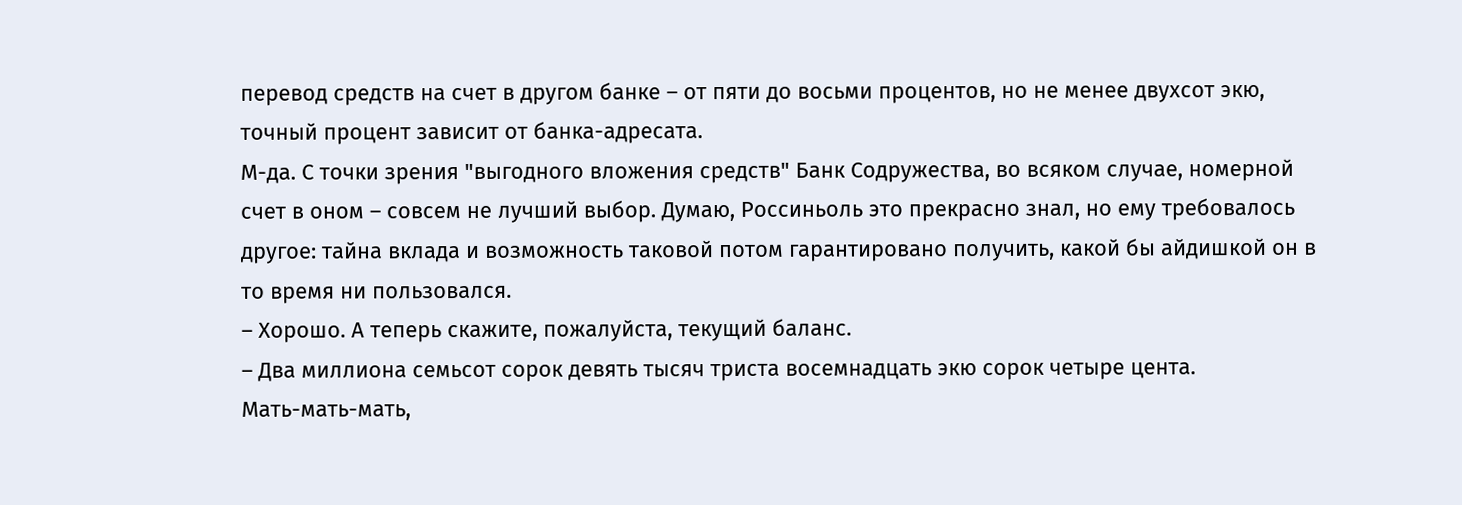перевод средств на счет в другом банке – от пяти до восьми процентов, но не менее двухсот экю, точный процент зависит от банка-адресата.
М-да. С точки зрения "выгодного вложения средств" Банк Содружества, во всяком случае, номерной счет в оном – совсем не лучший выбор. Думаю, Россиньоль это прекрасно знал, но ему требовалось другое: тайна вклада и возможность таковой потом гарантировано получить, какой бы айдишкой он в то время ни пользовался.
– Хорошо. А теперь скажите, пожалуйста, текущий баланс.
– Два миллиона семьсот сорок девять тысяч триста восемнадцать экю сорок четыре цента.
Мать-мать-мать,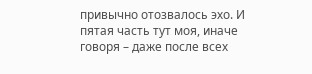привычно отозвалось эхо. И пятая часть тут моя, иначе говоря – даже после всех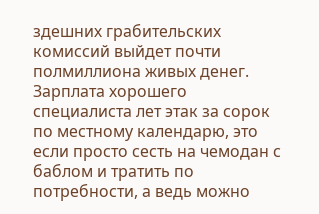здешних грабительских комиссий выйдет почти полмиллиона живых денег. Зарплата хорошего специалиста лет этак за сорок по местному календарю, это если просто сесть на чемодан с баблом и тратить по потребности, а ведь можно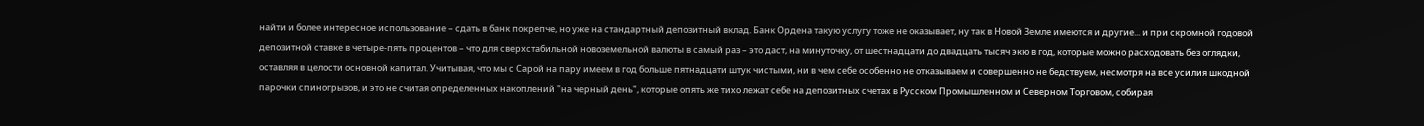найти и более интересное использование – сдать в банк покрепче, но уже на стандартный депозитный вклад. Банк Ордена такую услугу тоже не оказывает, ну так в Новой Земле имеются и другие... и при скромной годовой депозитной ставке в четыре-пять процентов – что для сверхстабильной новоземельной валюты в самый раз – это даст, на минуточку, от шестнадцати до двадцать тысяч экю в год, которые можно расходовать без оглядки, оставляя в целости основной капитал. Учитывая, что мы с Сарой на пару имеем в год больше пятнадцати штук чистыми, ни в чем себе особенно не отказываем и совершенно не бедствуем, несмотря на все усилия шкодной парочки спиногрызов, и это не считая определенных накоплений "на черный день", которые опять же тихо лежат себе на депозитных счетах в Русском Промышленном и Северном Торговом, собирая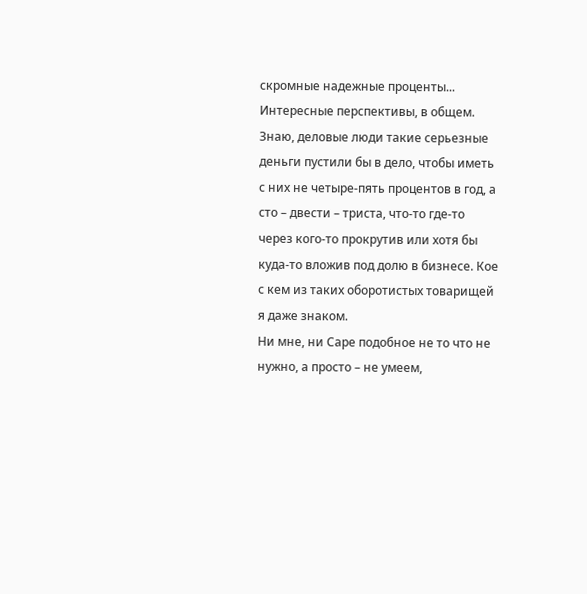скромные надежные проценты... Интересные перспективы, в общем.
Знаю, деловые люди такие серьезные деньги пустили бы в дело, чтобы иметь с них не четыре-пять процентов в год, а сто – двести – триста, что-то где-то через кого-то прокрутив или хотя бы куда-то вложив под долю в бизнесе. Кое с кем из таких оборотистых товарищей я даже знаком.
Ни мне, ни Саре подобное не то что не нужно, а просто – не умеем,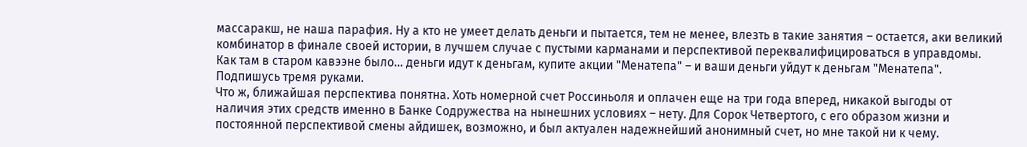массаракш, не наша парафия. Ну а кто не умеет делать деньги и пытается, тем не менее, влезть в такие занятия – остается, аки великий комбинатор в финале своей истории, в лучшем случае с пустыми карманами и перспективой переквалифицироваться в управдомы. Как там в старом кавээне было... деньги идут к деньгам, купите акции "Менатепа" – и ваши деньги уйдут к деньгам "Менатепа". Подпишусь тремя руками.
Что ж, ближайшая перспектива понятна. Хоть номерной счет Россиньоля и оплачен еще на три года вперед, никакой выгоды от наличия этих средств именно в Банке Содружества на нынешних условиях – нету. Для Сорок Четвертого, с его образом жизни и постоянной перспективой смены айдишек, возможно, и был актуален надежнейший анонимный счет, но мне такой ни к чему.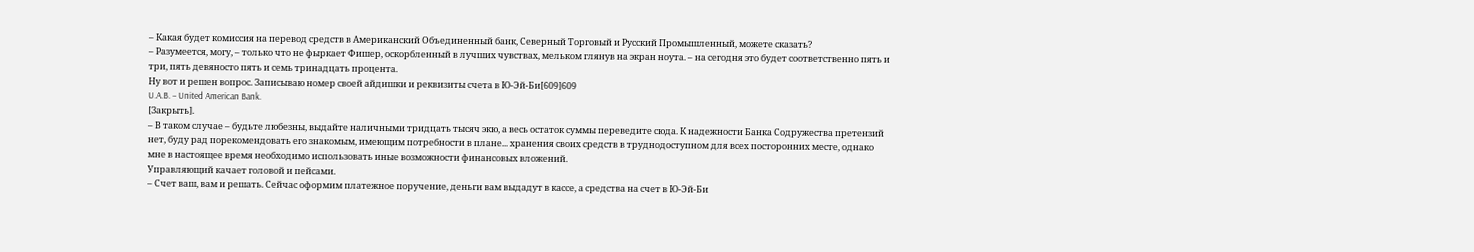– Какая будет комиссия на перевод средств в Американский Объединенный банк, Северный Торговый и Русский Промышленный, можете сказать?
– Разумеется, могу, – только что не фыркает Фишер, оскорбленный в лучших чувствах, мельком глянув на экран ноута. – на сегодня это будет соответственно пять и три, пять девяносто пять и семь тринадцать процента.
Ну вот и решен вопрос. Записываю номер своей айдишки и реквизиты счета в Ю-Эй-Би[609]609
U.A.B. – United American Bank.
[Закрыть].
– В таком случае – будьте любезны, выдайте наличными тридцать тысяч экю, а весь остаток суммы переведите сюда. К надежности Банка Содружества претензий нет, буду рад порекомендовать его знакомым, имеющим потребности в плане... хранения своих средств в труднодоступном для всех посторонних месте, однако мне в настоящее время необходимо использовать иные возможности финансовых вложений.
Управляющий качает головой и пейсами.
– Счет ваш, вам и решать. Сейчас оформим платежное поручение, деньги вам выдадут в кассе, а средства на счет в Ю-Эй-Би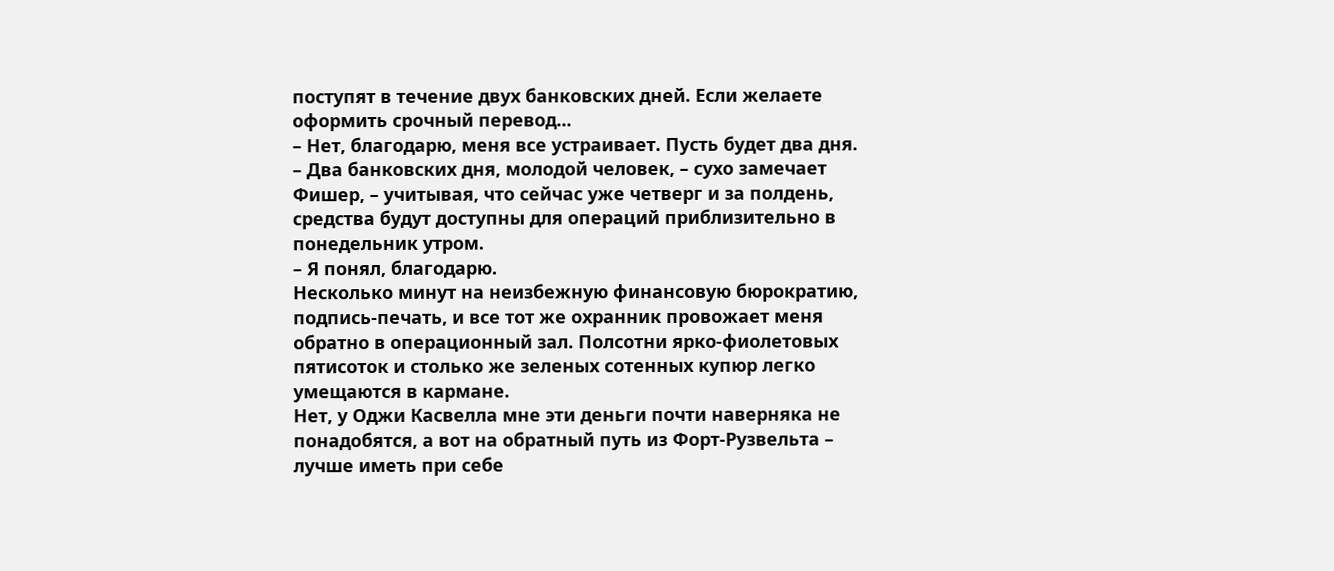поступят в течение двух банковских дней. Если желаете оформить срочный перевод...
– Нет, благодарю, меня все устраивает. Пусть будет два дня.
– Два банковских дня, молодой человек, – сухо замечает Фишер, – учитывая, что сейчас уже четверг и за полдень, средства будут доступны для операций приблизительно в понедельник утром.
– Я понял, благодарю.
Несколько минут на неизбежную финансовую бюрократию, подпись-печать, и все тот же охранник провожает меня обратно в операционный зал. Полсотни ярко-фиолетовых пятисоток и столько же зеленых сотенных купюр легко умещаются в кармане.
Нет, у Оджи Касвелла мне эти деньги почти наверняка не понадобятся, а вот на обратный путь из Форт-Рузвельта – лучше иметь при себе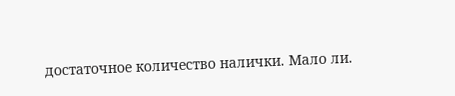достаточное количество налички. Мало ли.